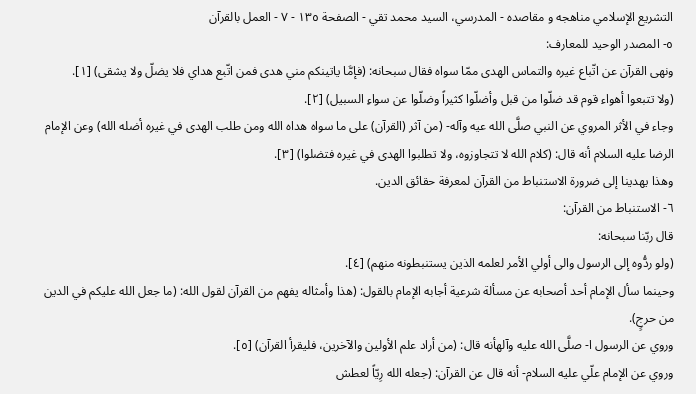التشريع الإسلامي مناهجه و مقاصده - المدرسي، السيد محمد تقي - الصفحة ١٣٥ - ٧ - العمل بالقرآن
٥- المصدر الوحيد للمعارف:
ونهى القرآن عن اتّباع غيره والتماس الهدى ممّا سواه فقال سبحانه: (فإمَّا ياتينكم مني هدى فمن اتّبع هداي فلا يضلّ ولا يشقى) [١].
(ولا تتبعوا أهواء قوم قد ضلّوا من قبل وأضلّوا كثيراً وضلّوا عن سواءِ السبيل) [٢].
وجاء في الأثر المروي عن النبي صلَّى الله عيه وآله- (من آثر (القرآن) على ما سواه هداه الله ومن طلب الهدى في غيره أضله الله) وعن الإمام الرضا عليه السلام أنه قال: (كلام الله لا تتجاوزوه، ولا تطلبوا الهدى في غيره فتضلوا) [٣].
وهذا يهدينا إلى ضرورة الاستنباط من القرآن لمعرفة حقائق الدين.
٦- الاستنباط من القرآن:
قال ربّنا سبحانه:
(ولو ردُّوه إلى الرسول والى أولي الأمر لعلمه الذين يستنبطونه منهم) [٤].
وحينما سأل الإمام أحد أصحابه عن مسألة شرعية أجابه الإمام بالقول: (هذا وأمثاله يفهم من القرآن لقول الله: (ما جعل الله عليكم في الدين من حرجٍ).
وروي عن الرسول ا- صلَّى الله عليه وآلهأنه قال: (من أراد علم الأولين والآخرين، فليقرأ القرآن) [٥].
وروي عن الإمام علّي عليه السلام- أنه قال عن القرآن: (جعله الله رِيّاً لعطش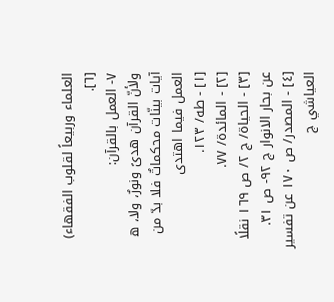العلماء وربيعاً لقلوب الفقهاء) [٦].
٧- العمل بالقرآن:
ولأنّ القرآن هدىً ونورٌ، ولا، ه آيات بينّات محكماتٌ فلا بدّ من العمل فيما اهتدى
[١] - طه/ ١٢٣.
[٢] - المائدة/ ٧٧.
[٣] - الحياة/ ج ٢/ ص ١٦٩ نقلًا عن بحار الانوار ج ٩٢- ص ٣١.
[٤] - المصدر/ ص ١٧٠ عن تفسير العياشي ج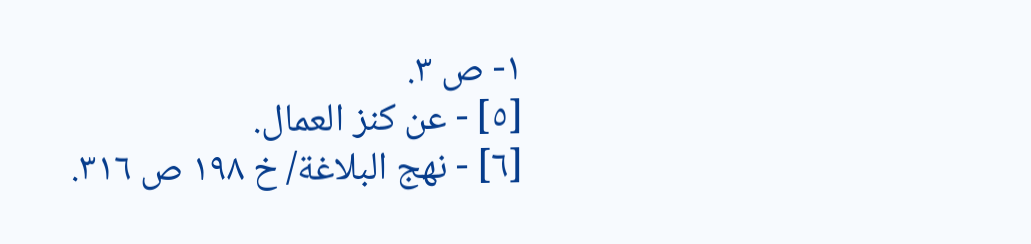١- ص ٣.
[٥] - عن كنز العمال.
[٦] - نهج البلاغة/ خ ١٩٨ ص ٣١٦.